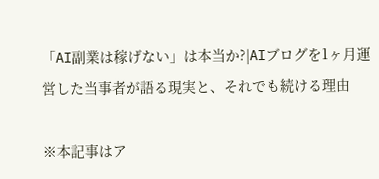「AI副業は稼げない」は本当か?|AIブログを1ヶ月運営した当事者が語る現実と、それでも続ける理由

※本記事はア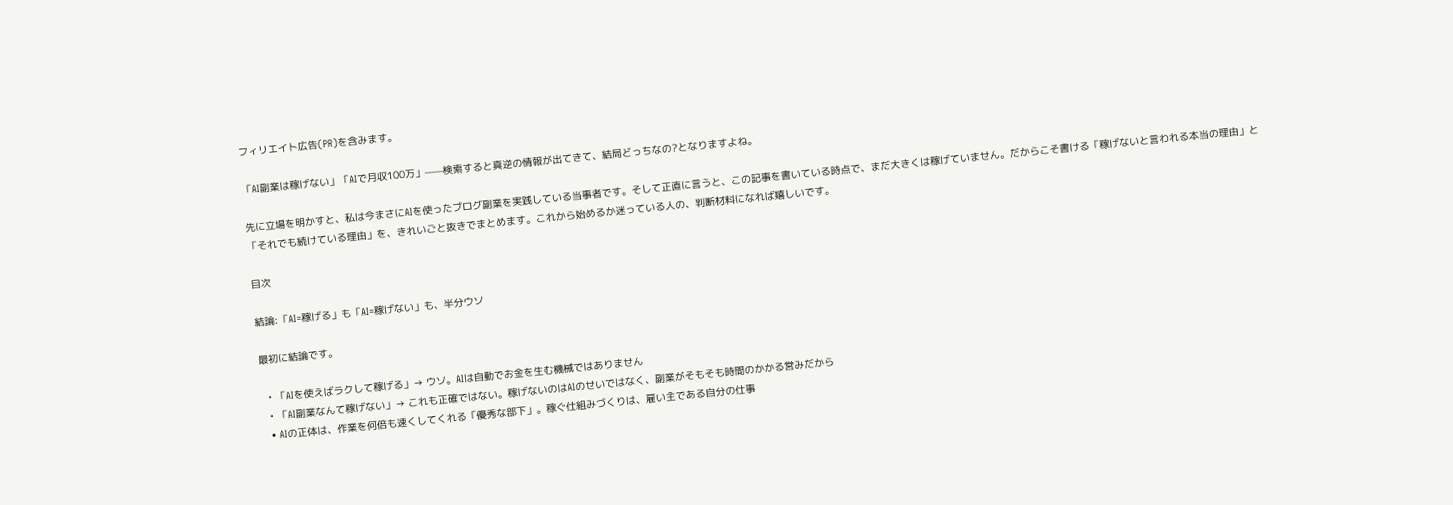フィリエイト広告(PR)を含みます。

「AI副業は稼げない」「AIで月収100万」——検索すると真逆の情報が出てきて、結局どっちなの?となりますよね。

先に立場を明かすと、私は今まさにAIを使ったブログ副業を実践している当事者です。そして正直に言うと、この記事を書いている時点で、まだ大きくは稼げていません。だからこそ書ける「稼げないと言われる本当の理由」と「それでも続けている理由」を、きれいごと抜きでまとめます。これから始めるか迷っている人の、判断材料になれば嬉しいです。

目次

結論:「AI=稼げる」も「AI=稼げない」も、半分ウソ

最初に結論です。

  • 「AIを使えばラクして稼げる」→ ウソ。AIは自動でお金を生む機械ではありません
  • 「AI副業なんて稼げない」→ これも正確ではない。稼げないのはAIのせいではなく、副業がそもそも時間のかかる営みだから
  • AIの正体は、作業を何倍も速くしてくれる「優秀な部下」。稼ぐ仕組みづくりは、雇い主である自分の仕事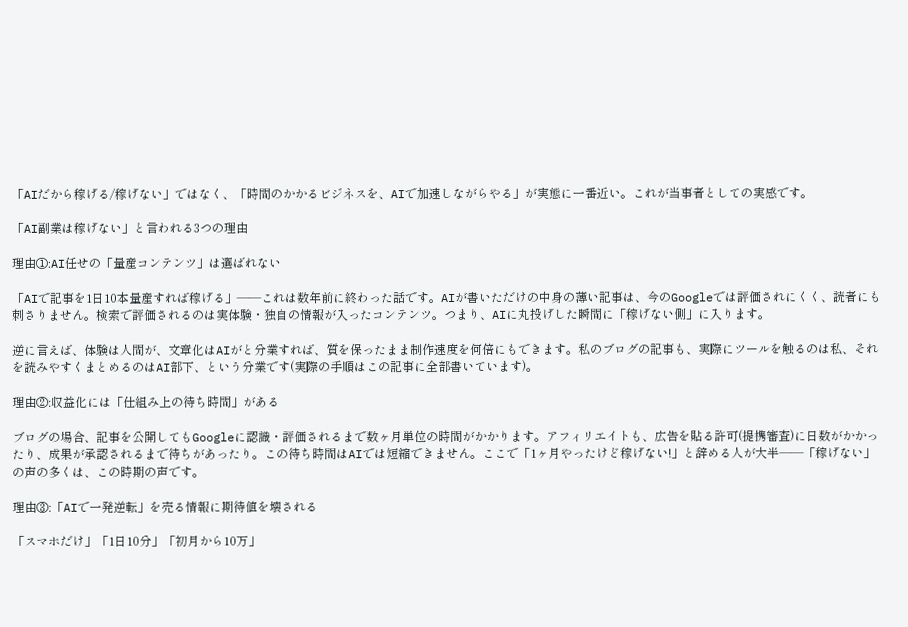「AIだから稼げる/稼げない」ではなく、「時間のかかるビジネスを、AIで加速しながらやる」が実態に一番近い。これが当事者としての実感です。

「AI副業は稼げない」と言われる3つの理由

理由①:AI任せの「量産コンテンツ」は選ばれない

「AIで記事を1日10本量産すれば稼げる」——これは数年前に終わった話です。AIが書いただけの中身の薄い記事は、今のGoogleでは評価されにくく、読者にも刺さりません。検索で評価されるのは実体験・独自の情報が入ったコンテンツ。つまり、AIに丸投げした瞬間に「稼げない側」に入ります。

逆に言えば、体験は人間が、文章化はAIがと分業すれば、質を保ったまま制作速度を何倍にもできます。私のブログの記事も、実際にツールを触るのは私、それを読みやすくまとめるのはAI部下、という分業です(実際の手順はこの記事に全部書いています)。

理由②:収益化には「仕組み上の待ち時間」がある

ブログの場合、記事を公開してもGoogleに認識・評価されるまで数ヶ月単位の時間がかかります。アフィリエイトも、広告を貼る許可(提携審査)に日数がかかったり、成果が承認されるまで待ちがあったり。この待ち時間はAIでは短縮できません。ここで「1ヶ月やったけど稼げない!」と辞める人が大半——「稼げない」の声の多くは、この時期の声です。

理由③:「AIで一発逆転」を売る情報に期待値を壊される

「スマホだけ」「1日10分」「初月から10万」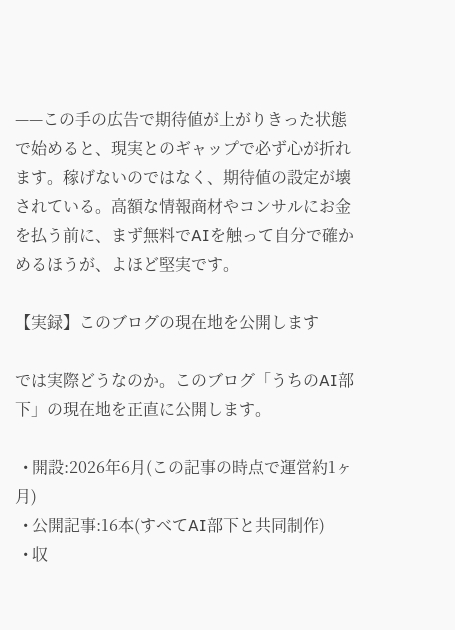——この手の広告で期待値が上がりきった状態で始めると、現実とのギャップで必ず心が折れます。稼げないのではなく、期待値の設定が壊されている。高額な情報商材やコンサルにお金を払う前に、まず無料でAIを触って自分で確かめるほうが、よほど堅実です。

【実録】このブログの現在地を公開します

では実際どうなのか。このブログ「うちのAI部下」の現在地を正直に公開します。

  • 開設:2026年6月(この記事の時点で運営約1ヶ月)
  • 公開記事:16本(すべてAI部下と共同制作)
  • 収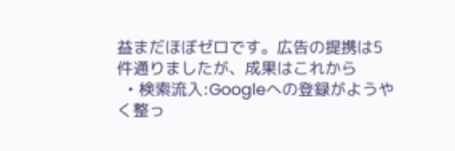益まだほぼゼロです。広告の提携は5件通りましたが、成果はこれから
  • 検索流入:Googleへの登録がようやく整っ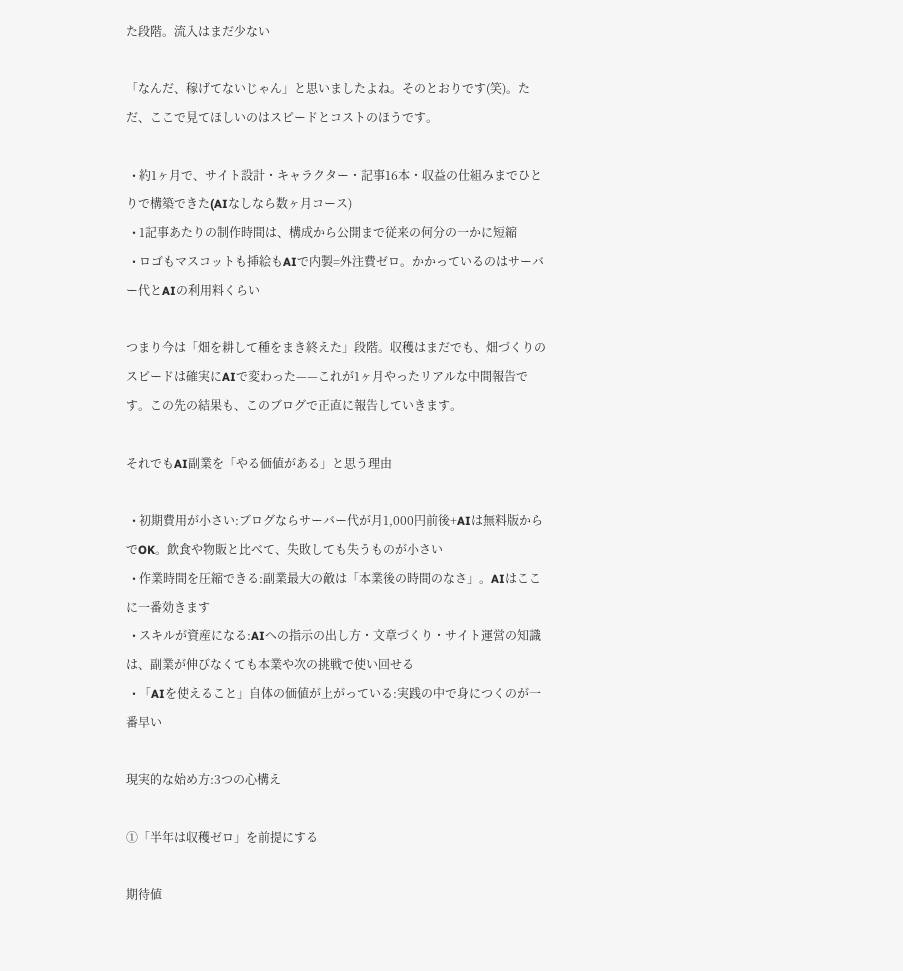た段階。流入はまだ少ない

「なんだ、稼げてないじゃん」と思いましたよね。そのとおりです(笑)。ただ、ここで見てほしいのはスピードとコストのほうです。

  • 約1ヶ月で、サイト設計・キャラクター・記事16本・収益の仕組みまでひとりで構築できた(AIなしなら数ヶ月コース)
  • 1記事あたりの制作時間は、構成から公開まで従来の何分の一かに短縮
  • ロゴもマスコットも挿絵もAIで内製=外注費ゼロ。かかっているのはサーバー代とAIの利用料くらい

つまり今は「畑を耕して種をまき終えた」段階。収穫はまだでも、畑づくりのスピードは確実にAIで変わった——これが1ヶ月やったリアルな中間報告です。この先の結果も、このブログで正直に報告していきます。

それでもAI副業を「やる価値がある」と思う理由

  • 初期費用が小さい:ブログならサーバー代が月1,000円前後+AIは無料版からでOK。飲食や物販と比べて、失敗しても失うものが小さい
  • 作業時間を圧縮できる:副業最大の敵は「本業後の時間のなさ」。AIはここに一番効きます
  • スキルが資産になる:AIへの指示の出し方・文章づくり・サイト運営の知識は、副業が伸びなくても本業や次の挑戦で使い回せる
  • 「AIを使えること」自体の価値が上がっている:実践の中で身につくのが一番早い

現実的な始め方:3つの心構え

①「半年は収穫ゼロ」を前提にする

期待値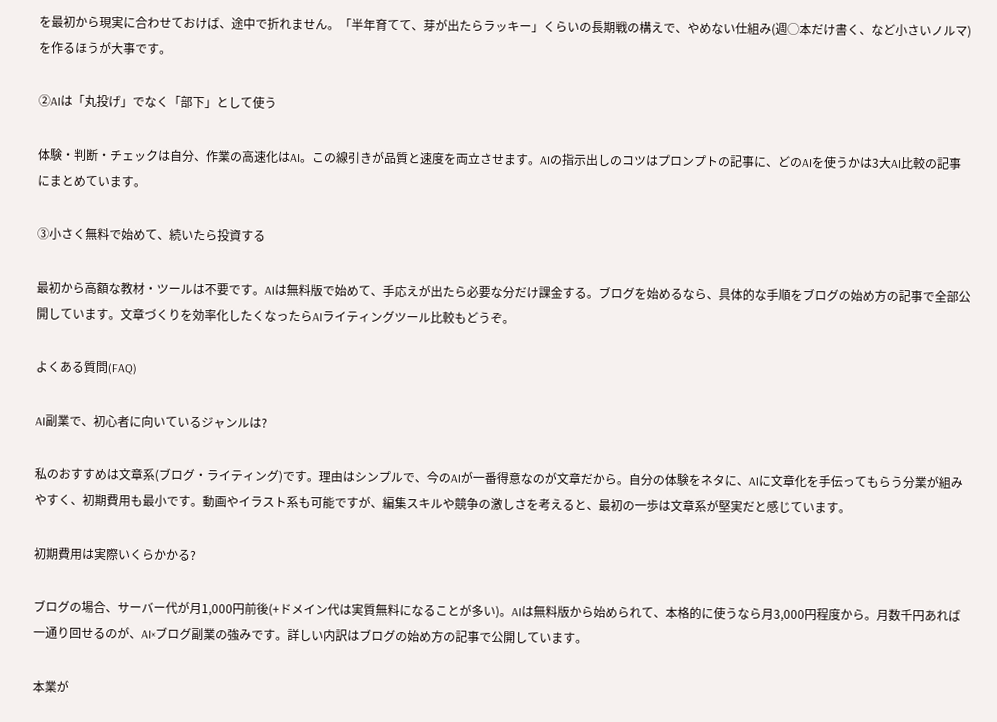を最初から現実に合わせておけば、途中で折れません。「半年育てて、芽が出たらラッキー」くらいの長期戦の構えで、やめない仕組み(週◯本だけ書く、など小さいノルマ)を作るほうが大事です。

②AIは「丸投げ」でなく「部下」として使う

体験・判断・チェックは自分、作業の高速化はAI。この線引きが品質と速度を両立させます。AIの指示出しのコツはプロンプトの記事に、どのAIを使うかは3大AI比較の記事にまとめています。

③小さく無料で始めて、続いたら投資する

最初から高額な教材・ツールは不要です。AIは無料版で始めて、手応えが出たら必要な分だけ課金する。ブログを始めるなら、具体的な手順をブログの始め方の記事で全部公開しています。文章づくりを効率化したくなったらAIライティングツール比較もどうぞ。

よくある質問(FAQ)

AI副業で、初心者に向いているジャンルは?

私のおすすめは文章系(ブログ・ライティング)です。理由はシンプルで、今のAIが一番得意なのが文章だから。自分の体験をネタに、AIに文章化を手伝ってもらう分業が組みやすく、初期費用も最小です。動画やイラスト系も可能ですが、編集スキルや競争の激しさを考えると、最初の一歩は文章系が堅実だと感じています。

初期費用は実際いくらかかる?

ブログの場合、サーバー代が月1,000円前後(+ドメイン代は実質無料になることが多い)。AIは無料版から始められて、本格的に使うなら月3,000円程度から。月数千円あれば一通り回せるのが、AI×ブログ副業の強みです。詳しい内訳はブログの始め方の記事で公開しています。

本業が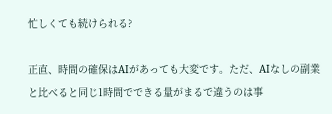忙しくても続けられる?

正直、時間の確保はAIがあっても大変です。ただ、AIなしの副業と比べると同じ1時間でできる量がまるで違うのは事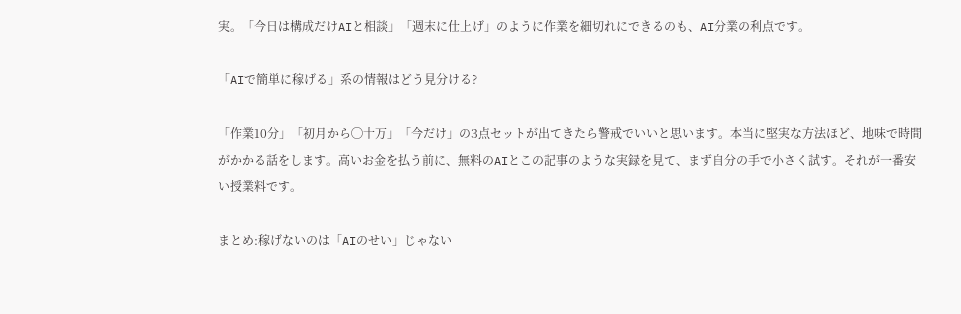実。「今日は構成だけAIと相談」「週末に仕上げ」のように作業を細切れにできるのも、AI分業の利点です。

「AIで簡単に稼げる」系の情報はどう見分ける?

「作業10分」「初月から◯十万」「今だけ」の3点セットが出てきたら警戒でいいと思います。本当に堅実な方法ほど、地味で時間がかかる話をします。高いお金を払う前に、無料のAIとこの記事のような実録を見て、まず自分の手で小さく試す。それが一番安い授業料です。

まとめ:稼げないのは「AIのせい」じゃない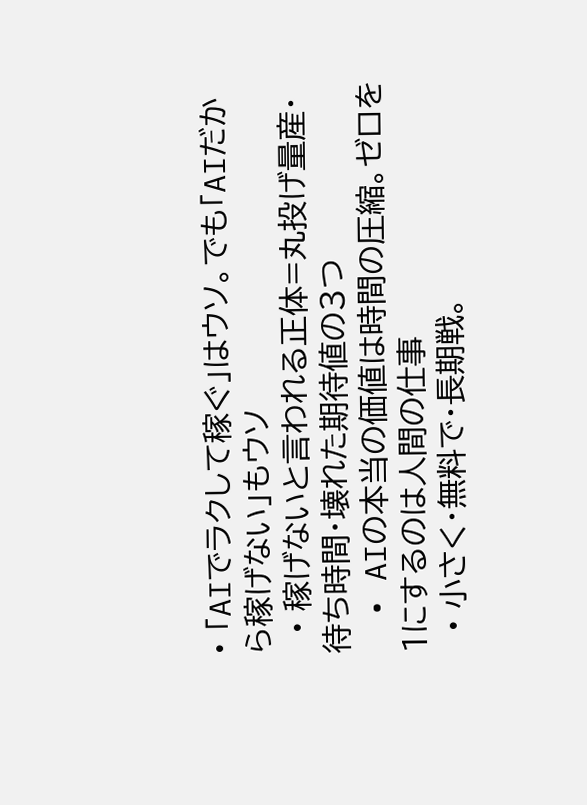• 「AIでラクして稼ぐ」はウソ。でも「AIだから稼げない」もウソ
  • 稼げないと言われる正体=丸投げ量産・待ち時間・壊れた期待値の3つ
  • AIの本当の価値は時間の圧縮。ゼロを1にするのは人間の仕事
  • 小さく・無料で・長期戦。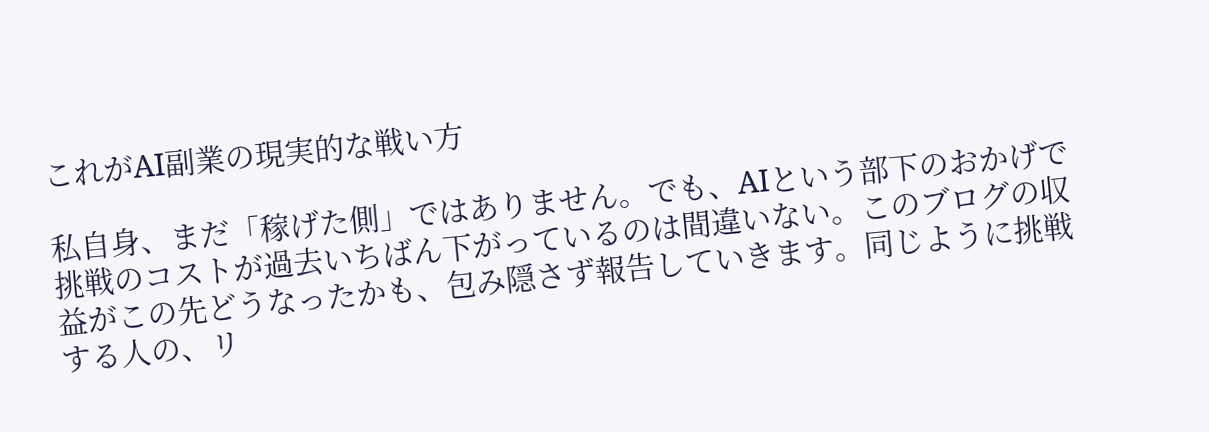これがAI副業の現実的な戦い方

私自身、まだ「稼げた側」ではありません。でも、AIという部下のおかげで挑戦のコストが過去いちばん下がっているのは間違いない。このブログの収益がこの先どうなったかも、包み隠さず報告していきます。同じように挑戦する人の、リ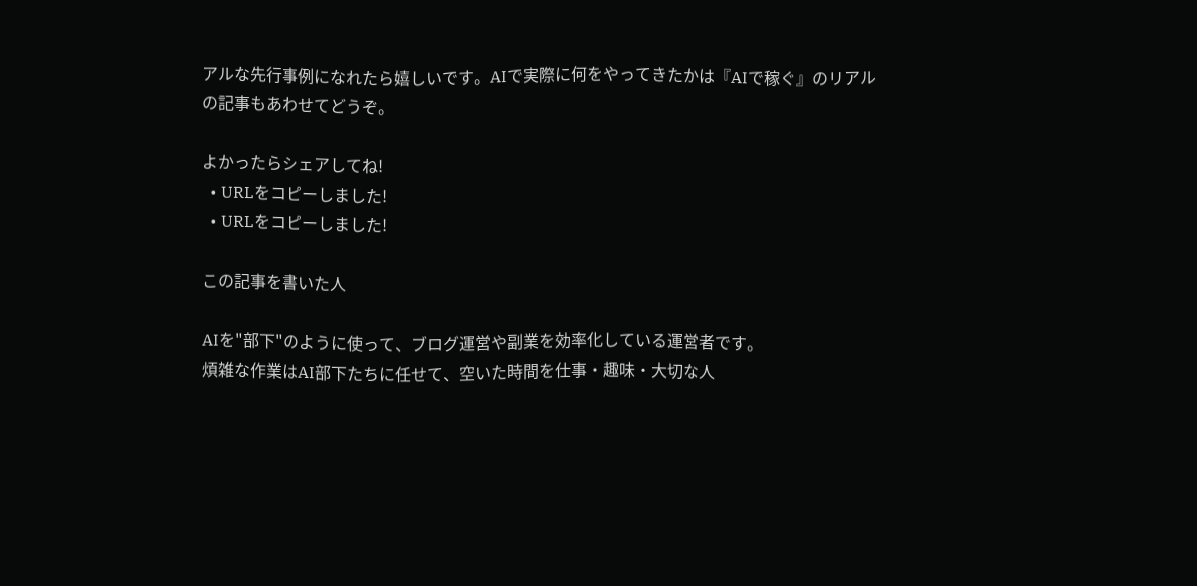アルな先行事例になれたら嬉しいです。AIで実際に何をやってきたかは『AIで稼ぐ』のリアルの記事もあわせてどうぞ。

よかったらシェアしてね!
  • URLをコピーしました!
  • URLをコピーしました!

この記事を書いた人

AIを"部下"のように使って、ブログ運営や副業を効率化している運営者です。
煩雑な作業はAI部下たちに任せて、空いた時間を仕事・趣味・大切な人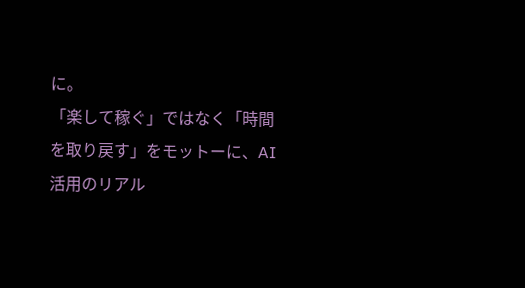に。
「楽して稼ぐ」ではなく「時間を取り戻す」をモットーに、AI活用のリアル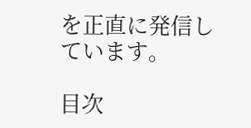を正直に発信しています。

目次